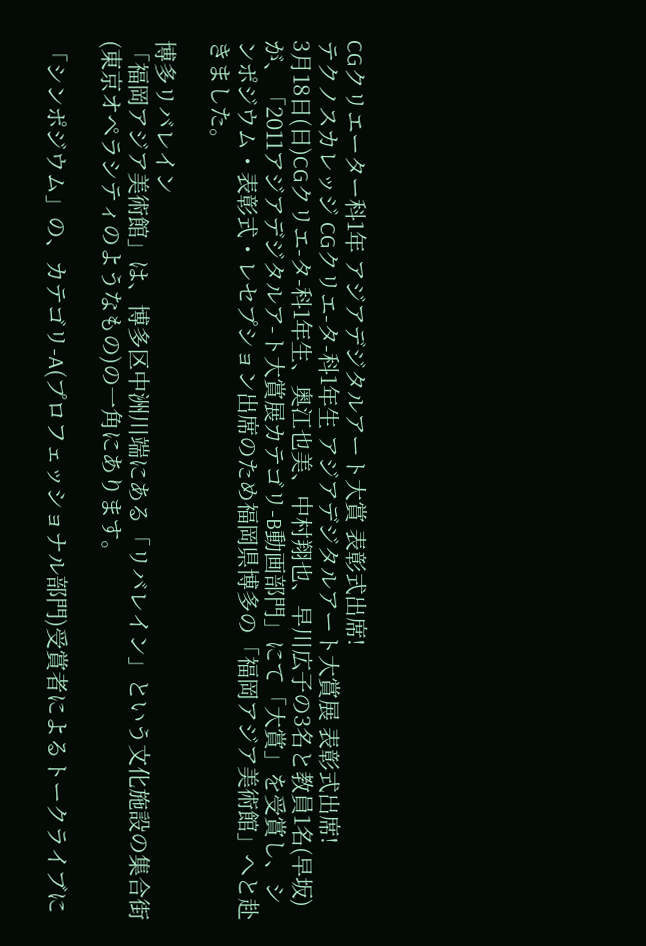CGクリエーター科1年 アジアデジタルアート大賞 表彰式出席!
テクノスカレッジ CGクリエ-タ-科1年生 アジアデジタルアート大賞展 表彰式出席!
3月18日(日)CGクリエ-タ-科1年生、奥江也美、中村翔也、早川広子の3名と教員1名(早坂)が、「2011アジアデジタルア-ト大賞展カテゴリ-B動画部門」にて「大賞」を受賞し、シンポジウム・表彰式・レセプション出席のため福岡県博多の「福岡アジア美術館」へと赴きました。

博多リバレイン
「福岡アジア美術館」は、博多区中洲川端にある「リバレイン」という文化施設の集合街(東京オペラシティのようなもの)の一角にあります。

「シンポジウム」の、カテゴリ-A(プロフェッショナル部門)受賞者によるトークライブに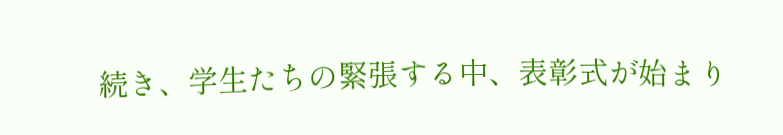続き、学生たちの緊張する中、表彰式が始まり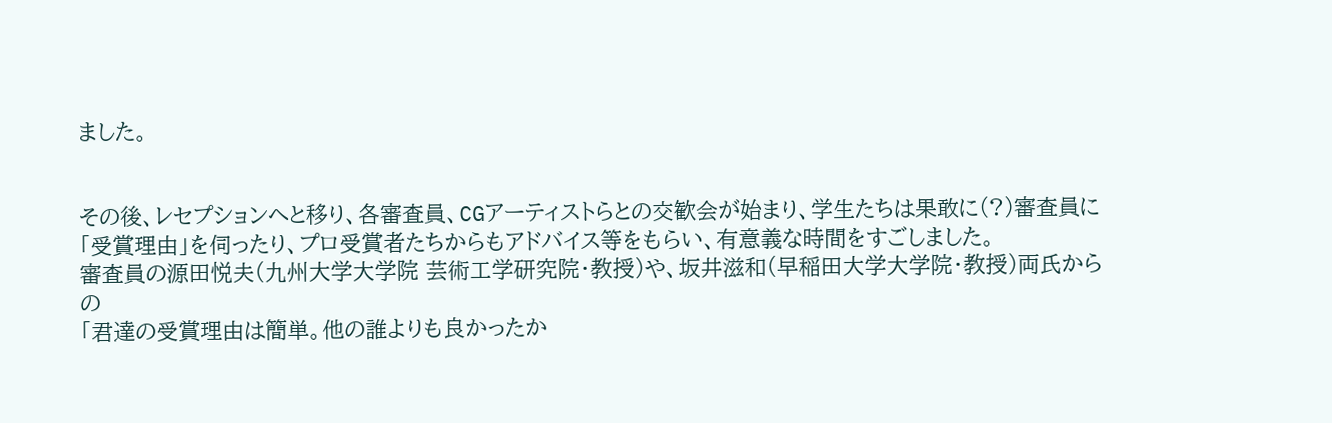ました。


その後、レセプションへと移り、各審査員、CGアーティストらとの交歓会が始まり、学生たちは果敢に(?)審査員に「受賞理由」を伺ったり、プロ受賞者たちからもアドバイス等をもらい、有意義な時間をすごしました。
審査員の源田悦夫(九州大学大学院 芸術工学研究院・教授)や、坂井滋和(早稲田大学大学院・教授)両氏からの
「君達の受賞理由は簡単。他の誰よりも良かったか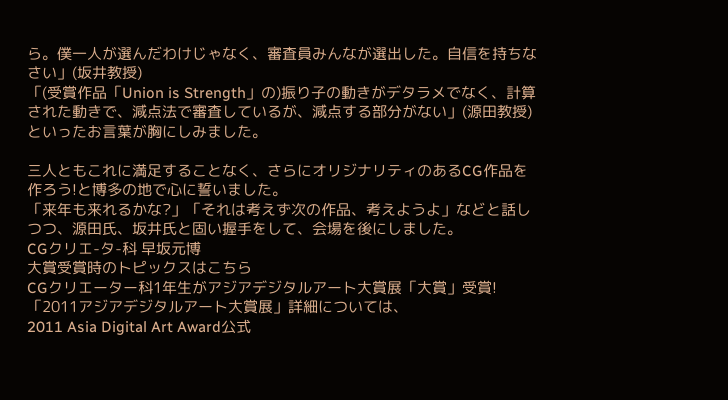ら。僕一人が選んだわけじゃなく、審査員みんなが選出した。自信を持ちなさい」(坂井教授)
「(受賞作品「Union is Strength」の)振り子の動きがデタラメでなく、計算された動きで、減点法で審査しているが、減点する部分がない」(源田教授)
といったお言葉が胸にしみました。

三人ともこれに満足することなく、さらにオリジナリティのあるCG作品を作ろう!と博多の地で心に誓いました。
「来年も来れるかな?」「それは考えず次の作品、考えようよ」などと話しつつ、源田氏、坂井氏と固い握手をして、会場を後にしました。
CGクリエ-タ-科 早坂元博
大賞受賞時のトピックスはこちら
CGクリエーター科1年生がアジアデジタルアート大賞展「大賞」受賞!
「2011アジアデジタルアート大賞展」詳細については、
2011 Asia Digital Art Award公式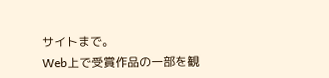サイトまで。
Web上で受賞作品の一部を観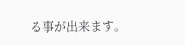る事が出来ます。